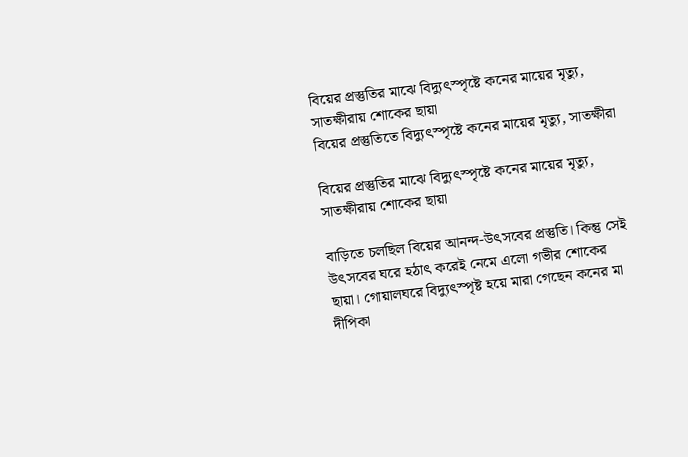বিয়ের প্রস্তুতির মাঝে বিদ্যুৎস্পৃষ্টে কনের মায়ের মৃত্যু, সাতক্ষীরায় শোকের ছায়া
বিয়ের প্রস্তুতিতে বিদ্যুৎস্পৃষ্টে কনের মায়ের মৃত্যু, সাতক্ষীরা

বিয়ের প্রস্তুতির মাঝে বিদ্যুৎস্পৃষ্টে কনের মায়ের মৃত্যু, সাতক্ষীরায় শোকের ছায়া

বাড়িতে চলছিল বিয়ের আনন্দ-উৎসবের প্রস্তুতি। কিন্তু সেই উৎসবের ঘরে হঠাৎ করেই নেমে এলো গভীর শোকের ছায়া। গোয়ালঘরে বিদ্যুৎস্পৃষ্ট হয়ে মারা গেছেন কনের মা দীপিকা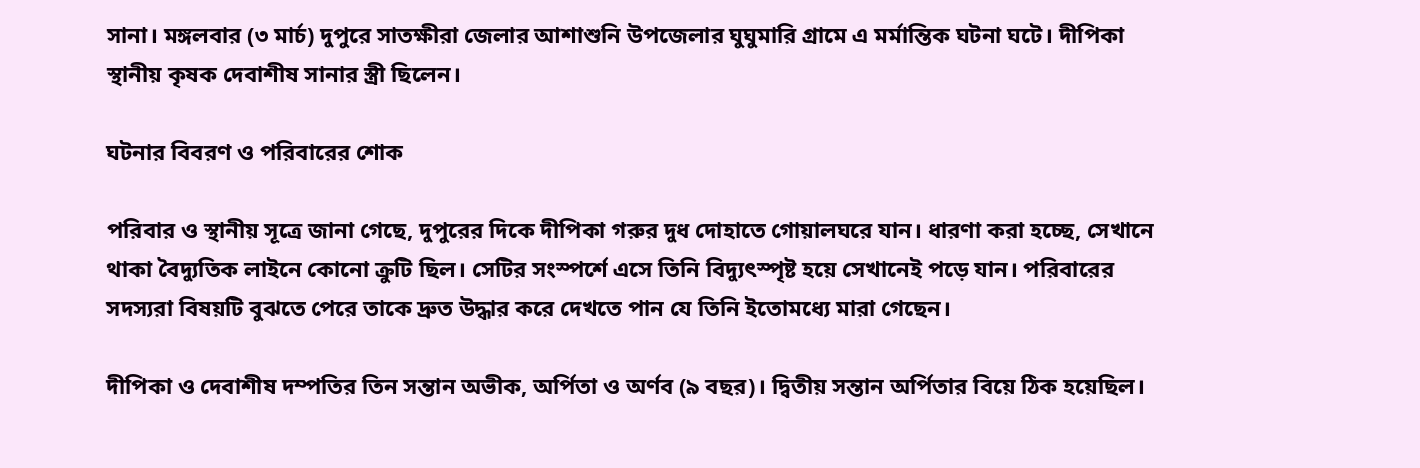সানা। মঙ্গলবার (৩ মার্চ) দুপুরে সাতক্ষীরা জেলার আশাশুনি উপজেলার ঘুঘুমারি গ্রামে এ মর্মান্তিক ঘটনা ঘটে। দীপিকা স্থানীয় কৃষক দেবাশীষ সানার স্ত্রী ছিলেন।

ঘটনার বিবরণ ও পরিবারের শোক

পরিবার ও স্থানীয় সূত্রে জানা গেছে, দুপুরের দিকে দীপিকা গরুর দুধ দোহাতে গোয়ালঘরে যান। ধারণা করা হচ্ছে, সেখানে থাকা বৈদ্যুতিক লাইনে কোনো ক্রুটি ছিল। সেটির সংস্পর্শে এসে তিনি বিদ্যুৎস্পৃষ্ট হয়ে সেখানেই পড়ে যান। পরিবারের সদস্যরা বিষয়টি বুঝতে পেরে তাকে দ্রুত উদ্ধার করে দেখতে পান যে তিনি ইতোমধ্যে মারা গেছেন।

দীপিকা ও দেবাশীষ দম্পতির তিন সন্তান অভীক, অর্পিতা ও অর্ণব (৯ বছর)। দ্বিতীয় সন্তান অর্পিতার বিয়ে ঠিক হয়েছিল।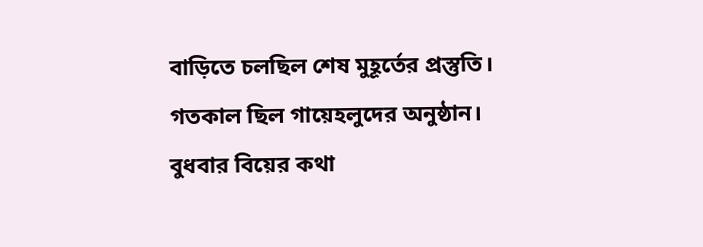বাড়িতে চলছিল শেষ মুহূর্তের প্রস্তুতি। গতকাল ছিল গায়েহলুদের অনুষ্ঠান। বুধবার বিয়ের কথা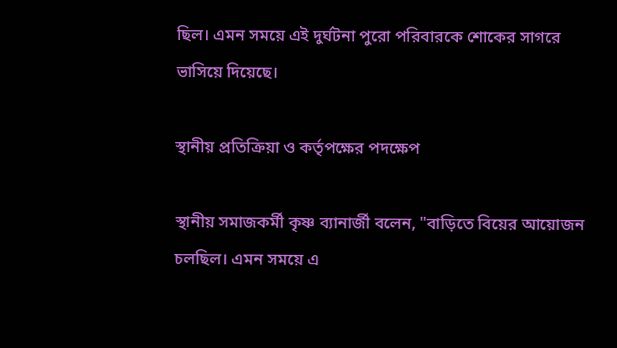ছিল। এমন সময়ে এই দুর্ঘটনা পুরো পরিবারকে শোকের সাগরে ভাসিয়ে দিয়েছে।

স্থানীয় প্রতিক্রিয়া ও কর্তৃপক্ষের পদক্ষেপ

স্থানীয় সমাজকর্মী কৃষ্ণ ব্যানার্জী বলেন, "বাড়িতে বিয়ের আয়োজন চলছিল। এমন সময়ে এ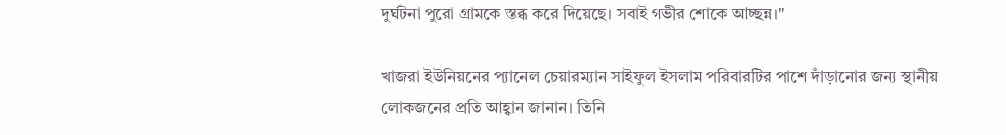দুর্ঘটনা পুরো গ্রামকে স্তব্ধ করে দিয়েছে। সবাই গভীর শোকে আচ্ছন্ন।"

খাজরা ইউনিয়নের প্যানেল চেয়ারম্যান সাইফুল ইসলাম পরিবারটির পাশে দাঁড়ানোর জন্য স্থানীয় লোকজনের প্রতি আহ্বান জানান। তিনি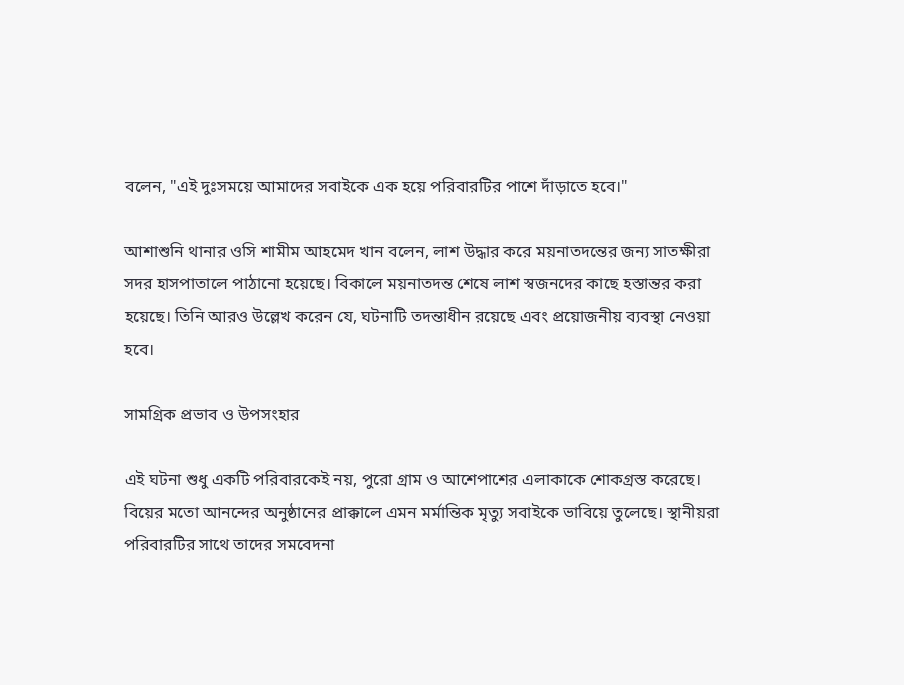বলেন, "এই দুঃসময়ে আমাদের সবাইকে এক হয়ে পরিবারটির পাশে দাঁড়াতে হবে।"

আশাশুনি থানার ওসি শামীম আহমেদ খান বলেন, লাশ উদ্ধার করে ময়নাতদন্তের জন্য সাতক্ষীরা সদর হাসপাতালে পাঠানো হয়েছে। বিকালে ময়নাতদন্ত শেষে লাশ স্বজনদের কাছে হস্তান্তর করা হয়েছে। তিনি আরও উল্লেখ করেন যে, ঘটনাটি তদন্তাধীন রয়েছে এবং প্রয়োজনীয় ব্যবস্থা নেওয়া হবে।

সামগ্রিক প্রভাব ও উপসংহার

এই ঘটনা শুধু একটি পরিবারকেই নয়, পুরো গ্রাম ও আশেপাশের এলাকাকে শোকগ্রস্ত করেছে। বিয়ের মতো আনন্দের অনুষ্ঠানের প্রাক্কালে এমন মর্মান্তিক মৃত্যু সবাইকে ভাবিয়ে তুলেছে। স্থানীয়রা পরিবারটির সাথে তাদের সমবেদনা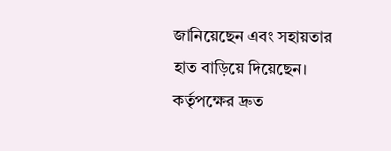জানিয়েছেন এবং সহায়তার হাত বাড়িয়ে দিয়েছেন। কর্তৃপক্ষের দ্রুত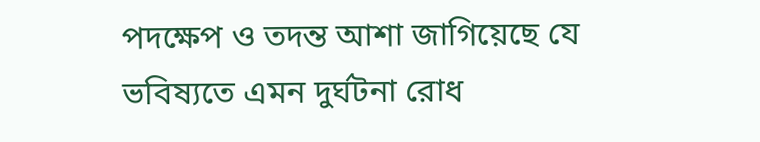পদক্ষেপ ও তদন্ত আশা জাগিয়েছে যে ভবিষ্যতে এমন দুর্ঘটনা রোধ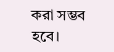করা সম্ভব হবে।